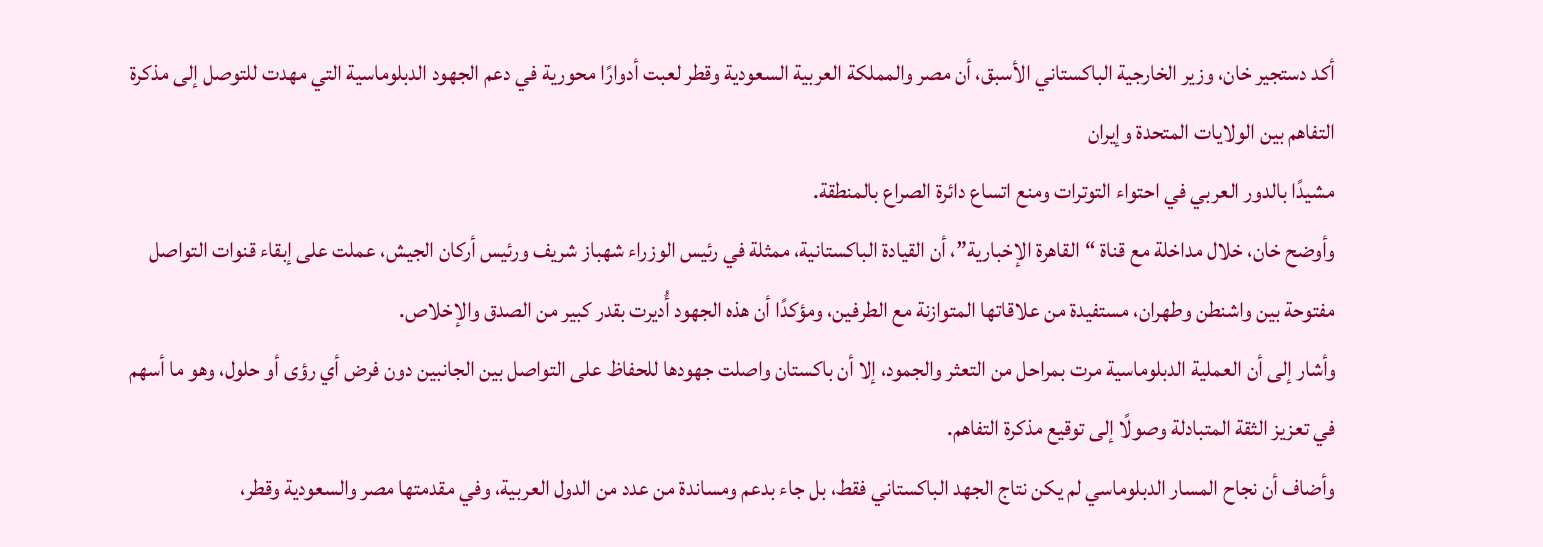أكد دستجير خان، وزير الخارجية الباكستاني الأسبق، أن مصر والمملكة العربية السعودية وقطر لعبت أدوارًا محورية في دعم الجهود الدبلوماسية التي مهدت للتوصل إلى مذكرة التفاهم بين الولايات المتحدة وإيران
مشيدًا بالدور العربي في احتواء التوترات ومنع اتساع دائرة الصراع بالمنطقة.
وأوضح خان، خلال مداخلة مع قناة “القاهرة الإخبارية”، أن القيادة الباكستانية، ممثلة في رئيس الوزراء شهباز شريف ورئيس أركان الجيش، عملت على إبقاء قنوات التواصل مفتوحة بين واشنطن وطهران، مستفيدة من علاقاتها المتوازنة مع الطرفين، ومؤكدًا أن هذه الجهود أُديرت بقدر كبير من الصدق والإخلاص.
وأشار إلى أن العملية الدبلوماسية مرت بمراحل من التعثر والجمود، إلا أن باكستان واصلت جهودها للحفاظ على التواصل بين الجانبين دون فرض أي رؤى أو حلول، وهو ما أسهم في تعزيز الثقة المتبادلة وصولًا إلى توقيع مذكرة التفاهم.
وأضاف أن نجاح المسار الدبلوماسي لم يكن نتاج الجهد الباكستاني فقط، بل جاء بدعم ومساندة من عدد من الدول العربية، وفي مقدمتها مصر والسعودية وقطر،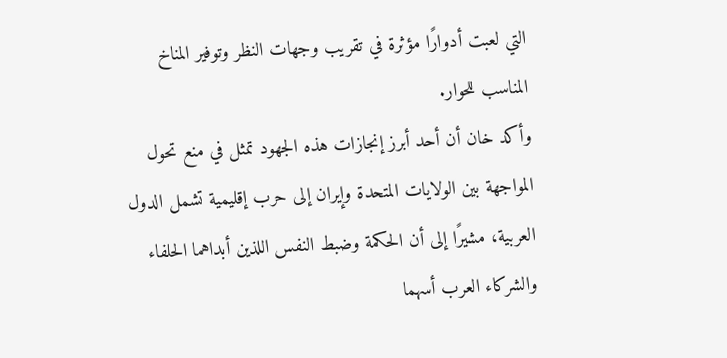التي لعبت أدوارًا مؤثرة في تقريب وجهات النظر وتوفير المناخ المناسب للحوار.
وأكد خان أن أحد أبرز إنجازات هذه الجهود تمثل في منع تحول المواجهة بين الولايات المتحدة وإيران إلى حرب إقليمية تشمل الدول العربية، مشيرًا إلى أن الحكمة وضبط النفس اللذين أبداهما الحلفاء والشركاء العرب أسهما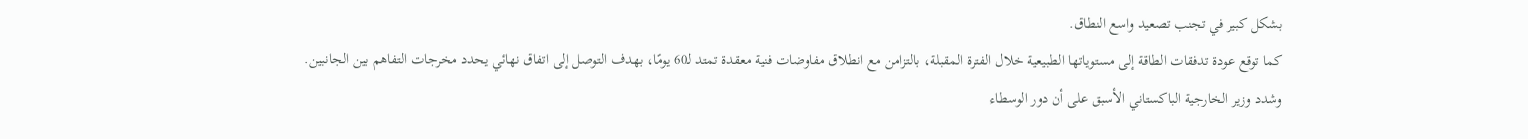بشكل كبير في تجنب تصعيد واسع النطاق.
كما توقع عودة تدفقات الطاقة إلى مستوياتها الطبيعية خلال الفترة المقبلة، بالتزامن مع انطلاق مفاوضات فنية معقدة تمتد لـ60 يومًا، بهدف التوصل إلى اتفاق نهائي يحدد مخرجات التفاهم بين الجانبين.
وشدد وزير الخارجية الباكستاني الأسبق على أن دور الوسطاء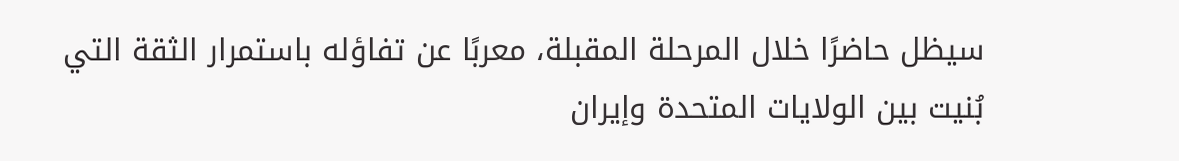سيظل حاضرًا خلال المرحلة المقبلة، معربًا عن تفاؤله باستمرار الثقة التي بُنيت بين الولايات المتحدة وإيران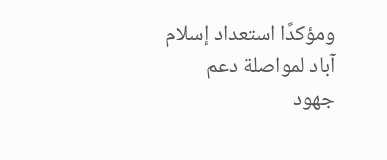ومؤكدًا استعداد إسلام آباد لمواصلة دعم جهود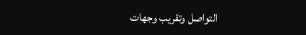التواصل وتقريب وجهات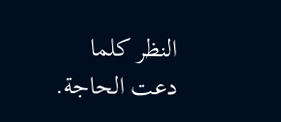النظر كلما دعت الحاجة.